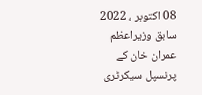08 اکتوبر ، 2022
سابق وزیراعظم عمران خان کے پرنسپل سیکرٹری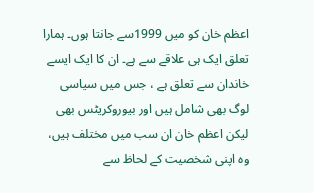اعظم خان کو میں 1999سے جانتا ہوں۔ ہمارا تعلق ایک ہی علاقے سے ہے۔ ان کا ایک ایسے خاندان سے تعلق ہے ، جس میں سیاسی لوگ بھی شامل ہیں اور بیوروکریٹس بھی لیکن اعظم خان ان سب میں مختلف ہیں، وہ اپنی شخصیت کے لحاظ سے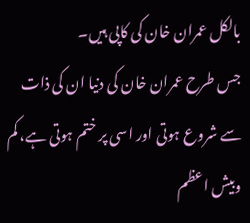بالکل عمران خان کی کاپی ہیں۔
جس طرح عمران خان کی دنیا ان کی ذات سے شروع ہوتی اور اسی پر ختم ہوتی ہے، کم وبیش اعظم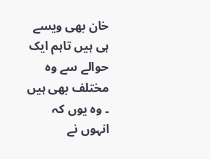خان بھی ویسے ہی ہیں تاہم ایک حوالے سے وہ مختلف بھی ہیں ۔ وہ یوں کہ انہوں نے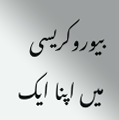بیوروکریسی میں اپنا ایک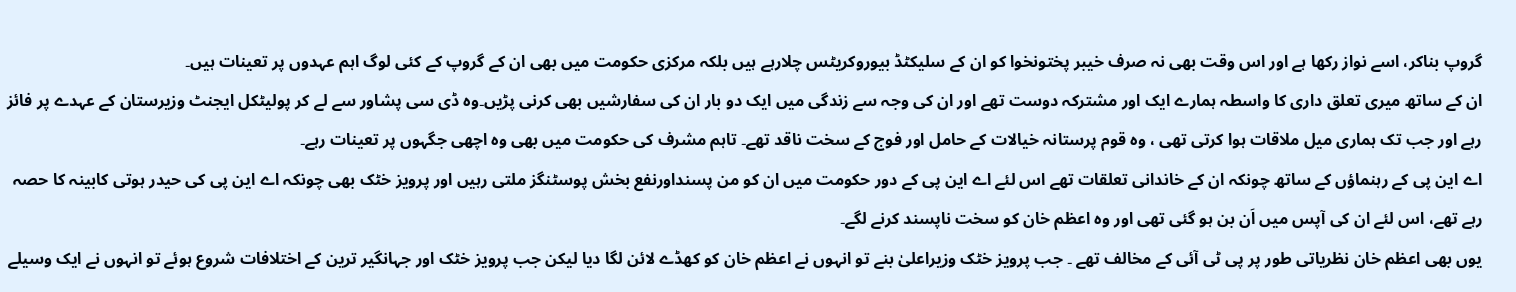گروپ بناکر، اسے نواز رکھا ہے اور اس وقت بھی نہ صرف خیبر پختونخوا کو ان کے سلیکٹڈ بیوروکریٹس چلارہے ہیں بلکہ مرکزی حکومت میں بھی ان کے گروپ کے کئی لوگ اہم عہدوں پر تعینات ہیں۔
ان کے ساتھ میری تعلق داری کا واسطہ ہمارے ایک اور مشترکہ دوست تھے اور ان کی وجہ سے زندگی میں ایک دو بار ان کی سفارشیں بھی کرنی پڑیں۔وہ ڈی سی پشاور سے لے کر پولیٹکل ایجنٹ وزیرستان کے عہدے پر فائز رہے اور جب تک ہماری میل ملاقات ہوا کرتی تھی ، وہ قوم پرستانہ خیالات کے حامل اور فوج کے سخت ناقد تھے۔ تاہم مشرف کی حکومت میں بھی وہ اچھی جگہوں پر تعینات رہے۔
اے این پی کے رہنماؤں کے ساتھ چونکہ ان کے خاندانی تعلقات تھے اس لئے اے این پی کے دور حکومت میں ان کو من پسنداورنفع بخش پوسٹنگز ملتی رہیں اور پرویز خٹک بھی چونکہ اے این پی کی حیدر ہوتی کابینہ کا حصہ رہے تھے، اس لئے ان کی آپس میں اَن بن ہو گئی تھی اور وہ اعظم خان کو سخت ناپسند کرنے لگے۔
یوں بھی اعظم خان نظریاتی طور پر پی ٹی آئی کے مخالف تھے ۔ جب پرویز خٹک وزیراعلیٰ بنے تو انہوں نے اعظم خان کو کھڈے لائن لگا دیا لیکن جب پرویز خٹک اور جہانگیر ترین کے اختلافات شروع ہوئے تو انہوں نے ایک وسیلے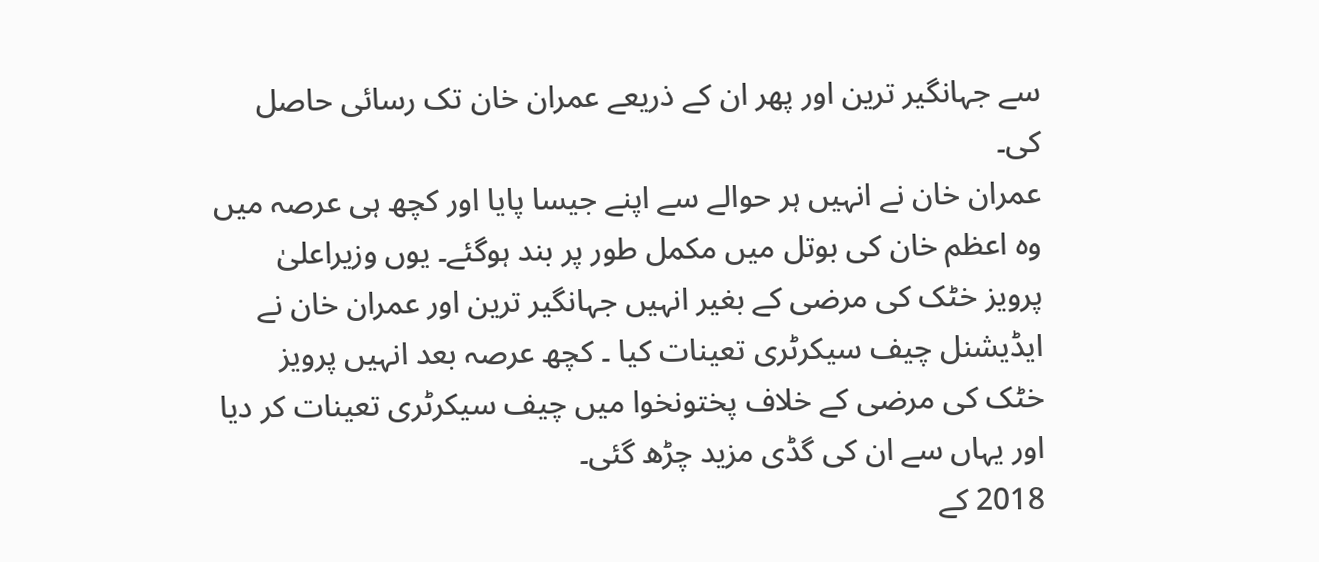سے جہانگیر ترین اور پھر ان کے ذریعے عمران خان تک رسائی حاصل کی۔
عمران خان نے انہیں ہر حوالے سے اپنے جیسا پایا اور کچھ ہی عرصہ میں وہ اعظم خان کی بوتل میں مکمل طور پر بند ہوگئے۔ یوں وزیراعلیٰ پرویز خٹک کی مرضی کے بغیر انہیں جہانگیر ترین اور عمران خان نے ایڈیشنل چیف سیکرٹری تعینات کیا ۔ کچھ عرصہ بعد انہیں پرویز خٹک کی مرضی کے خلاف پختونخوا میں چیف سیکرٹری تعینات کر دیا اور یہاں سے ان کی گڈی مزید چڑھ گئی۔
2018 کے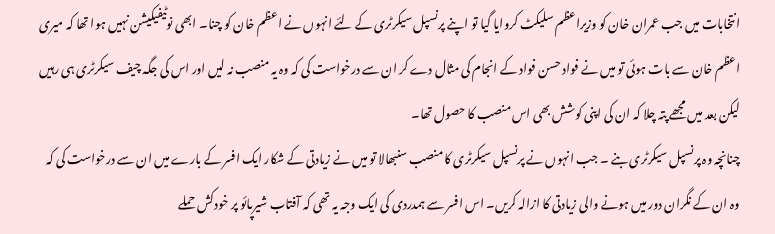انتخابات میں جب عمران خان کو وزیراعظم سلیکٹ کروایا گیا تو اپنے پرنسپل سیکرٹری کے لئے انہوں نے اعظم خان کو چنا۔ ابھی نوٹیفیکیشن نہیں ہوا تھا کہ میری اعظم خان سے بات ہوئی تو میں نے فواد حسن فواد کے انجام کی مثال دے کر ان سے درخواست کی کہ وہ یہ منصب نہ لیں اور اس کی جگہ چیف سیکرٹری ہی رہیں لیکن بعد میں مجھے پتہ چلا کہ ان کی اپنی کوشش بھی اس منصب کا حصول تھا۔
چنانچہ وہ پرنسپل سیکرٹری بنے ۔ جب انہوں نے پرنسپل سیکرٹری کا منصب سنبھالا تو میں نے زیادتی کے شکار ایک افسر کے بارے میں ان سے درخواست کی کہ وہ ان کے نگران دور میں ہونے والی زیادتی کا ازالہ کریں۔ اس افسر سے ہمدردی کی ایک وجہ یہ تھی کہ آفتاب شیرپائو پر خودکش حملے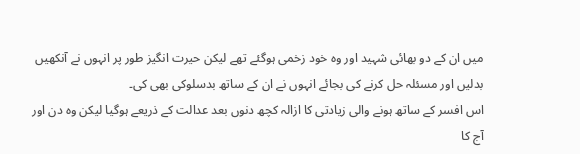میں ان کے دو بھائی شہید اور وہ خود زخمی ہوگئے تھے لیکن حیرت انگیز طور پر انہوں نے آنکھیں بدلیں اور مسئلہ حل کرنے کی بجائے انہوں نے ان کے ساتھ بدسلوکی بھی کی۔
اس افسر کے ساتھ ہونے والی زیادتی کا ازالہ کچھ دنوں بعد عدالت کے ذریعے ہوگیا لیکن وہ دن اور آج کا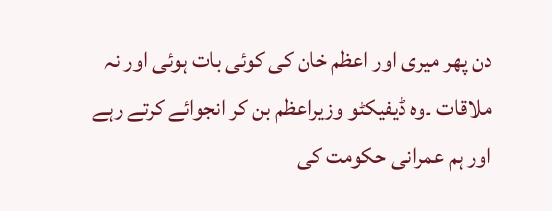دن پھر میری اور اعظم خان کی کوئی بات ہوئی اور نہ ملاقات ۔وہ ڈیفیکٹو وزیراعظم بن کر انجوائے کرتے رہے اور ہم عمرانی حکومت کی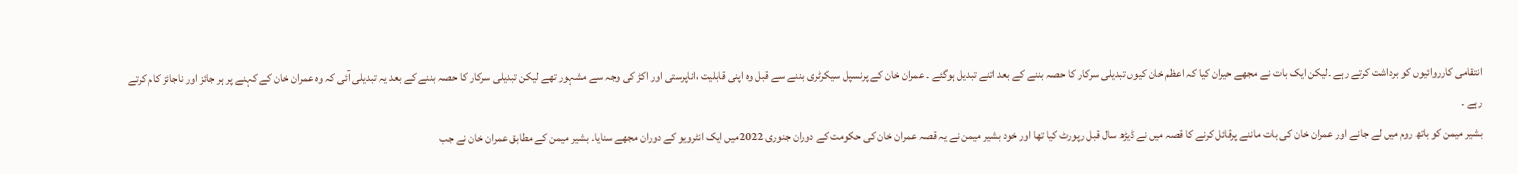انتقامی کارروائیوں کو برداشت کرتے رہے ۔لیکن ایک بات نے مجھے حیران کیا کہ اعظم خان کیوں تبدیلی سرکار کا حصہ بننے کے بعد اتنے تبدیل ہوگئے ۔ عمران خان کے پرنسپل سیکرٹری بننے سے قبل وہ اپنی قابلیت ،اناپرستی اور اکڑ کی وجہ سے مشہور تھے لیکن تبدیلی سرکار کا حصہ بننے کے بعد یہ تبدیلی آئی کہ وہ عمران خان کے کہنے پر ہر جائز اور ناجائز کام کرتے رہے ۔
بشیر میمن کو باتھ روم میں لے جانے اور عمران خان کی بات ماننے پرقائل کرنے کا قصہ میں نے ڈیڑھ سال قبل رپورٹ کیا تھا اور خود بشیر میمن نے یہ قصہ عمران خان کی حکومت کے دوران جنوری 2022میں ایک انٹرویو کے دوران مجھے سنایا۔ بشیر میمن کے مطابق عمران خان نے جب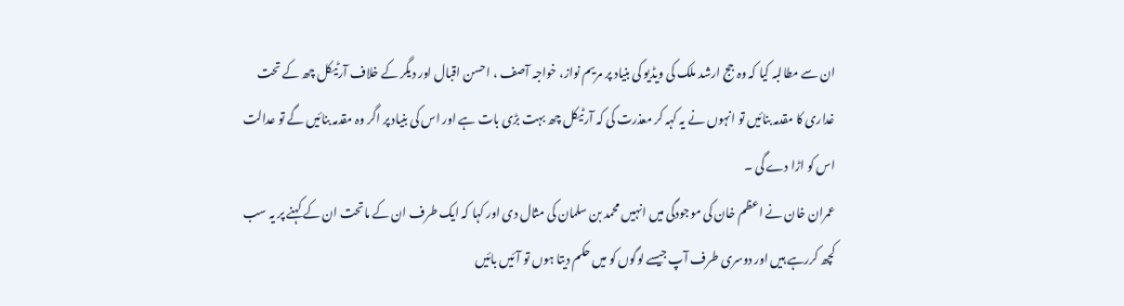ان سے مطالبہ کیا کہ وہ جج ارشد ملک کی ویڈیو کی بنیاد پر مریم نواز، خواجہ آصف ، احسن اقبال اور دیگر کے خلاف آرٹیکل چھ کے تحت غداری کا مقدمہ بنائیں تو انہوں نے یہ کہہ کر معذرت کی کہ آرٹیکل چھ بہت بڑی بات ہے اور اس کی بنیاد پر اگر وہ مقدمہ بنائیں گے تو عدالت اس کو اڑا دے گی ۔
عمران خان نے اعظم خان کی موجودگی میں انہیں محمد بن سلمان کی مثال دی اور کہا کہ ایک طرف ان کے ماتحت ان کے کہنے پر یہ سب کچھ کررہے ہیں اور دوسری طرف آپ جیسے لوگوں کو میں حکم دیتا ہوں تو آئیں بائیں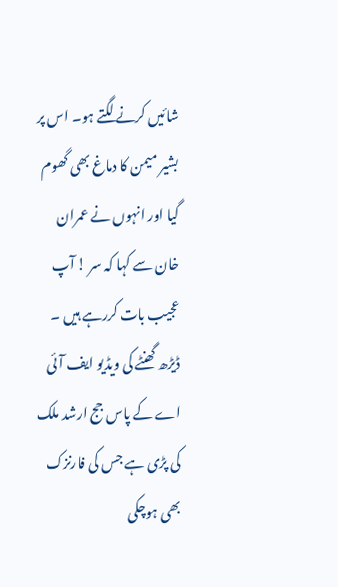شائیں کرنے لگتے ہو۔ اس پر بشیر میمن کا دماغ بھی گھوم گیا اور انہوں نے عمران خان سے کہا کہ سر ! آپ عجیب بات کررہے ہیں ۔ ڈیڑھ گھنٹے کی ویڈیو ایف آئی اے کے پاس جج ارشد ملک کی پڑی ہے جس کی فارنزک بھی ہوچکی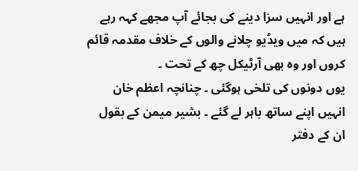ہے اور انہیں سزا دینے کی بجائے آپ مجھے کہہ رہے ہیں کہ میں ویڈیو چلانے والوں کے خلاف مقدمہ قائم کروں اور وہ بھی آرٹیکل چھ کے تحت ۔
یوں دونوں کی تلخی ہوگئی ۔ چنانچہ اعظم خان انہیں اپنے ساتھ باہر لے گئے ۔ بشیر میمن کے بقول ان کے دفتر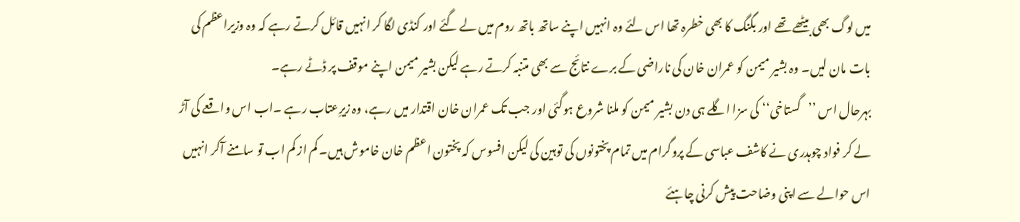میں لوگ بھی بیٹھے تھے اور بگنگ کا بھی خطرہ تھا اس لئے وہ انہیں اپنے ساتھ باتھ روم میں لے گئے اور کنڈی لگا کر انہیں قائل کرتے رہے کہ وہ وزیراعظم کی بات مان لیں۔ وہ بشیر میمن کو عمران خان کی ناراضی کے برے نتائج سے بھی متنبہ کرتے رہے لیکن بشیر میمن اپنے موقف پر ڈٹے رہے۔
بہرحال اس ’’گستاخی‘‘ کی سزا اگلے ہی دن بشیر میمن کو ملنا شروع ہوگئی اور جب تک عمران خان اقتدار میں رہے، وہ زیرِعتاب رہے ۔اب اس واقعے کی آڑ لے کر فواد چوہدری نے کاشف عباسی کے پروگرام میں تمام پختونوں کی توہین کی لیکن افسوس کہ پختون اعظم خان خاموش ہیں۔ کم از کم اب تو سامنے آکر انہیں اس حوالے سے اپنی وضاحت پیش کرنی چاہئے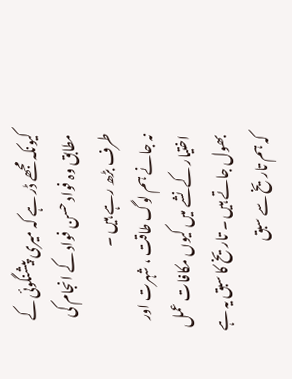کیونکہ مجھے ڈر ہے کہ میری پیشنگوئی کے مطابق وہ فواد حسن فواد کے انجام کی طرف بڑھ رہے ہیں ۔
نہ جانے ہم لوگ طاقت ، شہرت اور اختیار کے نشے میں کیوں مکافات عمل بھول جاتے ہیں ۔ تاریخ کا سبق یہ ہے کہ ہم تاریخ سے سبق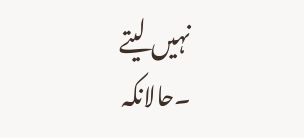نہیں لیتے ۔حالانکہ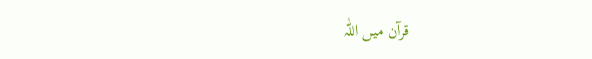قرآن میں اللّٰہ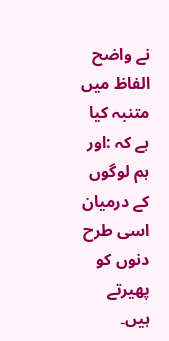نے واضح الفاظ میں متنبہ کیا ہے کہ :اور ہم لوگوں کے درمیان اسی طرح دنوں کو پھیرتے ہیں۔